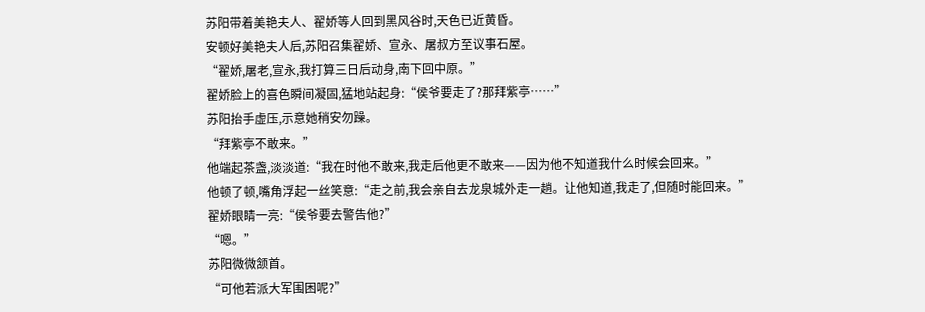苏阳带着美艳夫人、翟娇等人回到黑风谷时,天色已近黄昏。
安顿好美艳夫人后,苏阳召集翟娇、宣永、屠叔方至议事石屋。
“翟娇,屠老,宣永,我打算三日后动身,南下回中原。”
翟娇脸上的喜色瞬间凝固,猛地站起身:“侯爷要走了?那拜紫亭……”
苏阳抬手虚压,示意她稍安勿躁。
“拜紫亭不敢来。”
他端起茶盏,淡淡道:“我在时他不敢来,我走后他更不敢来——因为他不知道我什么时候会回来。”
他顿了顿,嘴角浮起一丝笑意:“走之前,我会亲自去龙泉城外走一趟。让他知道,我走了,但随时能回来。”
翟娇眼睛一亮:“侯爷要去警告他?”
“嗯。”
苏阳微微颔首。
“可他若派大军围困呢?”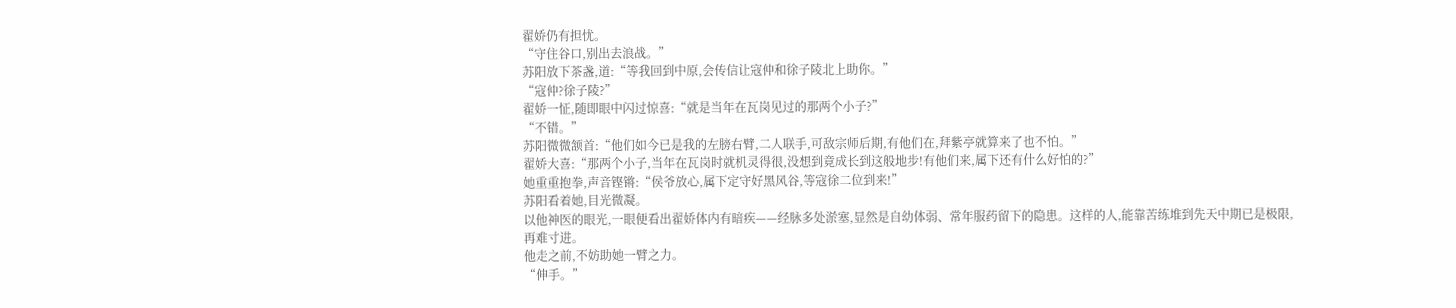翟娇仍有担忧。
“守住谷口,别出去浪战。”
苏阳放下茶盏,道:“等我回到中原,会传信让寇仲和徐子陵北上助你。”
“寇仲?徐子陵?”
翟娇一怔,随即眼中闪过惊喜:“就是当年在瓦岗见过的那两个小子?”
“不错。”
苏阳微微颔首:“他们如今已是我的左膀右臂,二人联手,可敌宗师后期,有他们在,拜紫亭就算来了也不怕。”
翟娇大喜:“那两个小子,当年在瓦岗时就机灵得很,没想到竟成长到这般地步!有他们来,属下还有什么好怕的?”
她重重抱拳,声音铿锵:“侯爷放心,属下定守好黑风谷,等寇徐二位到来!”
苏阳看着她,目光微凝。
以他神医的眼光,一眼便看出翟娇体内有暗疾——经脉多处淤塞,显然是自幼体弱、常年服药留下的隐患。这样的人,能靠苦练堆到先天中期已是极限,再难寸进。
他走之前,不妨助她一臂之力。
“伸手。”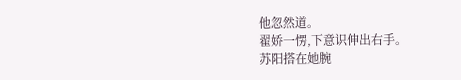他忽然道。
翟娇一愣,下意识伸出右手。
苏阳搭在她腕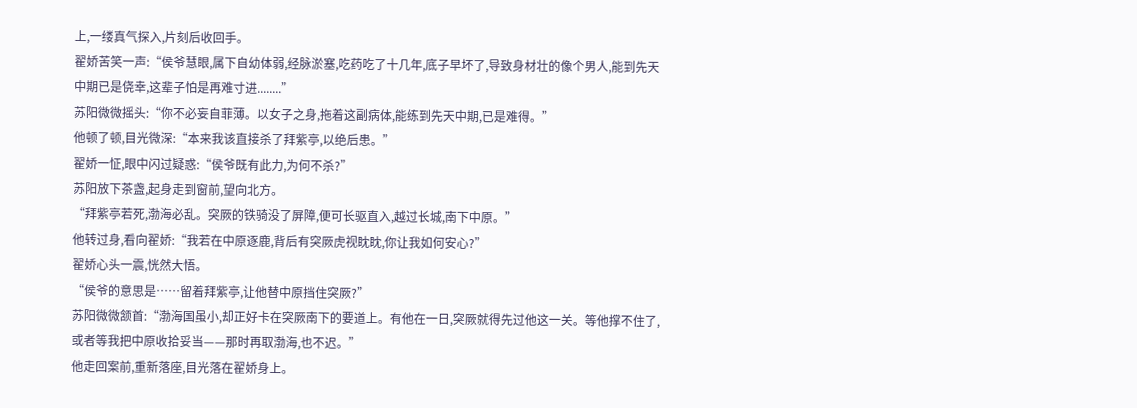上,一缕真气探入,片刻后收回手。
翟娇苦笑一声:“侯爷慧眼,属下自幼体弱,经脉淤塞,吃药吃了十几年,底子早坏了,导致身材壮的像个男人,能到先天中期已是侥幸,这辈子怕是再难寸进........”
苏阳微微摇头:“你不必妄自菲薄。以女子之身,拖着这副病体,能练到先天中期,已是难得。”
他顿了顿,目光微深:“本来我该直接杀了拜紫亭,以绝后患。”
翟娇一怔,眼中闪过疑惑:“侯爷既有此力,为何不杀?”
苏阳放下茶盏,起身走到窗前,望向北方。
“拜紫亭若死,渤海必乱。突厥的铁骑没了屏障,便可长驱直入,越过长城,南下中原。”
他转过身,看向翟娇:“我若在中原逐鹿,背后有突厥虎视眈眈,你让我如何安心?”
翟娇心头一震,恍然大悟。
“侯爷的意思是……留着拜紫亭,让他替中原挡住突厥?”
苏阳微微颔首:“渤海国虽小,却正好卡在突厥南下的要道上。有他在一日,突厥就得先过他这一关。等他撑不住了,或者等我把中原收拾妥当——那时再取渤海,也不迟。”
他走回案前,重新落座,目光落在翟娇身上。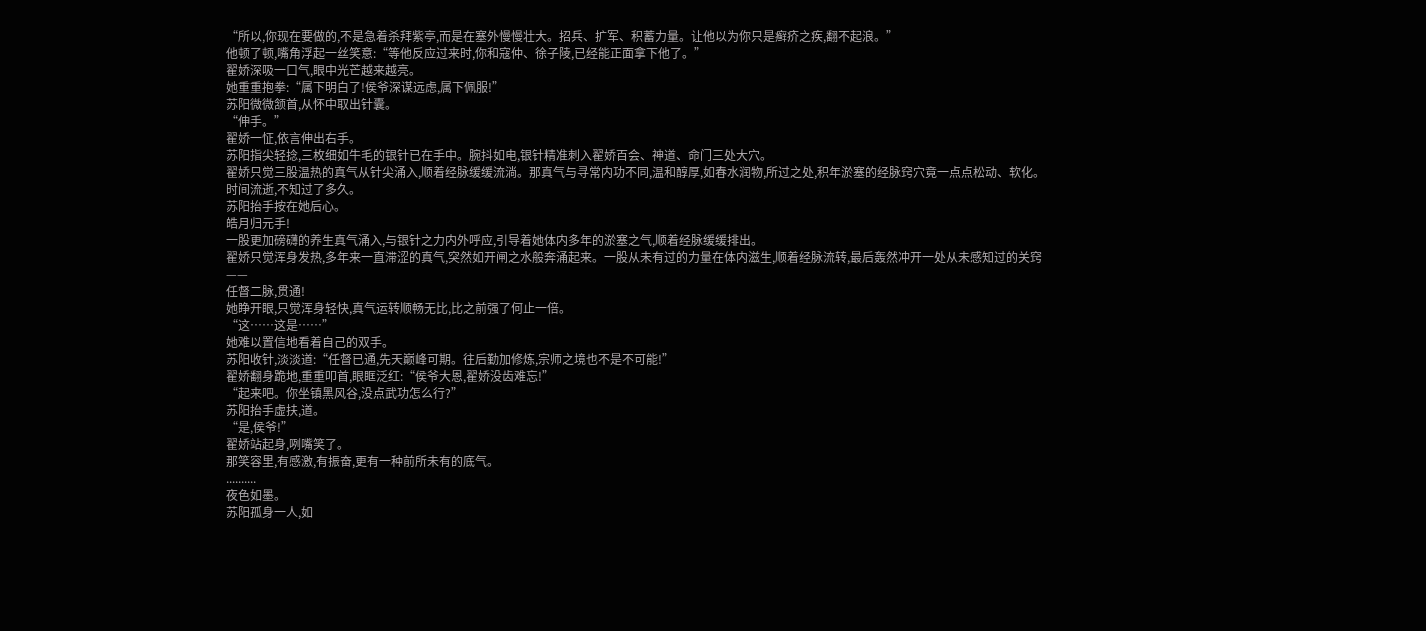“所以,你现在要做的,不是急着杀拜紫亭,而是在塞外慢慢壮大。招兵、扩军、积蓄力量。让他以为你只是癣疥之疾,翻不起浪。”
他顿了顿,嘴角浮起一丝笑意:“等他反应过来时,你和寇仲、徐子陵,已经能正面拿下他了。”
翟娇深吸一口气,眼中光芒越来越亮。
她重重抱拳:“属下明白了!侯爷深谋远虑,属下佩服!”
苏阳微微颔首,从怀中取出针囊。
“伸手。”
翟娇一怔,依言伸出右手。
苏阳指尖轻捻,三枚细如牛毛的银针已在手中。腕抖如电,银针精准刺入翟娇百会、神道、命门三处大穴。
翟娇只觉三股温热的真气从针尖涌入,顺着经脉缓缓流淌。那真气与寻常内功不同,温和醇厚,如春水润物,所过之处,积年淤塞的经脉窍穴竟一点点松动、软化。
时间流逝,不知过了多久。
苏阳抬手按在她后心。
皓月归元手!
一股更加磅礴的养生真气涌入,与银针之力内外呼应,引导着她体内多年的淤塞之气,顺着经脉缓缓排出。
翟娇只觉浑身发热,多年来一直滞涩的真气,突然如开闸之水般奔涌起来。一股从未有过的力量在体内滋生,顺着经脉流转,最后轰然冲开一处从未感知过的关窍——
任督二脉,贯通!
她睁开眼,只觉浑身轻快,真气运转顺畅无比,比之前强了何止一倍。
“这……这是……”
她难以置信地看着自己的双手。
苏阳收针,淡淡道:“任督已通,先天巅峰可期。往后勤加修炼,宗师之境也不是不可能!”
翟娇翻身跪地,重重叩首,眼眶泛红:“侯爷大恩,翟娇没齿难忘!”
“起来吧。你坐镇黑风谷,没点武功怎么行?”
苏阳抬手虚扶,道。
“是,侯爷!”
翟娇站起身,咧嘴笑了。
那笑容里,有感激,有振奋,更有一种前所未有的底气。
..........
夜色如墨。
苏阳孤身一人,如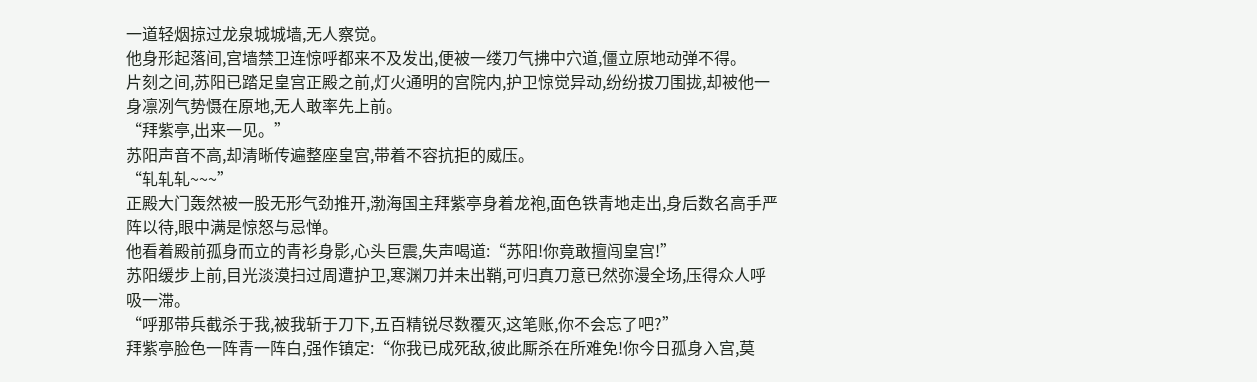一道轻烟掠过龙泉城城墙,无人察觉。
他身形起落间,宫墙禁卫连惊呼都来不及发出,便被一缕刀气拂中穴道,僵立原地动弹不得。
片刻之间,苏阳已踏足皇宫正殿之前,灯火通明的宫院内,护卫惊觉异动,纷纷拔刀围拢,却被他一身凛冽气势慑在原地,无人敢率先上前。
“拜紫亭,出来一见。”
苏阳声音不高,却清晰传遍整座皇宫,带着不容抗拒的威压。
“轧轧轧~~~”
正殿大门轰然被一股无形气劲推开,渤海国主拜紫亭身着龙袍,面色铁青地走出,身后数名高手严阵以待,眼中满是惊怒与忌惮。
他看着殿前孤身而立的青衫身影,心头巨震,失声喝道:“苏阳!你竟敢擅闯皇宫!”
苏阳缓步上前,目光淡漠扫过周遭护卫,寒渊刀并未出鞘,可归真刀意已然弥漫全场,压得众人呼吸一滞。
“呼那带兵截杀于我,被我斩于刀下,五百精锐尽数覆灭,这笔账,你不会忘了吧?”
拜紫亭脸色一阵青一阵白,强作镇定:“你我已成死敌,彼此厮杀在所难免!你今日孤身入宫,莫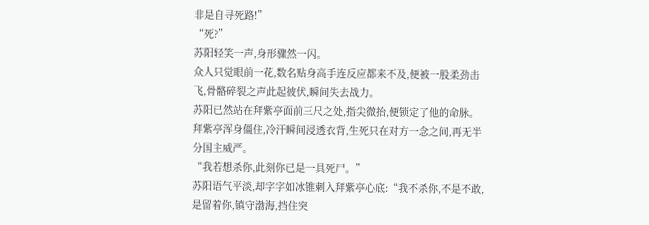非是自寻死路!”
“死?”
苏阳轻笑一声,身形骤然一闪。
众人只觉眼前一花,数名贴身高手连反应都来不及,便被一股柔劲击飞,骨骼碎裂之声此起彼伏,瞬间失去战力。
苏阳已然站在拜紫亭面前三尺之处,指尖微抬,便锁定了他的命脉。
拜紫亭浑身僵住,冷汗瞬间浸透衣背,生死只在对方一念之间,再无半分国主威严。
“我若想杀你,此刻你已是一具死尸。”
苏阳语气平淡,却字字如冰锥刺入拜紫亭心底:“我不杀你,不是不敢,是留着你,镇守渤海,挡住突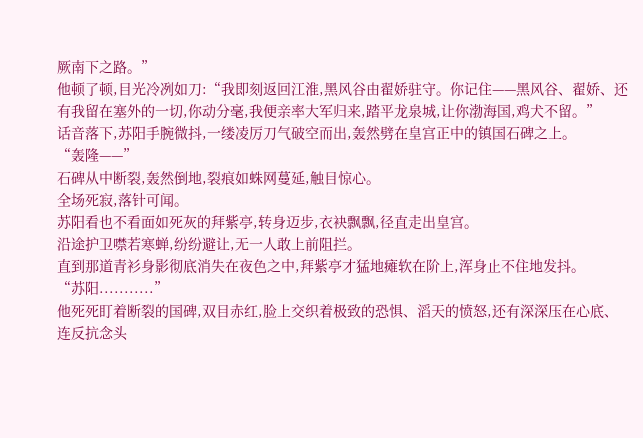厥南下之路。”
他顿了顿,目光冷冽如刀:“我即刻返回江淮,黑风谷由翟娇驻守。你记住——黑风谷、翟娇、还有我留在塞外的一切,你动分毫,我便亲率大军归来,踏平龙泉城,让你渤海国,鸡犬不留。”
话音落下,苏阳手腕微抖,一缕凌厉刀气破空而出,轰然劈在皇宫正中的镇国石碑之上。
“轰隆——”
石碑从中断裂,轰然倒地,裂痕如蛛网蔓延,触目惊心。
全场死寂,落针可闻。
苏阳看也不看面如死灰的拜紫亭,转身迈步,衣袂飘飘,径直走出皇宫。
沿途护卫噤若寒蝉,纷纷避让,无一人敢上前阻拦。
直到那道青衫身影彻底消失在夜色之中,拜紫亭才猛地瘫软在阶上,浑身止不住地发抖。
“苏阳...........”
他死死盯着断裂的国碑,双目赤红,脸上交织着极致的恐惧、滔天的愤怒,还有深深压在心底、连反抗念头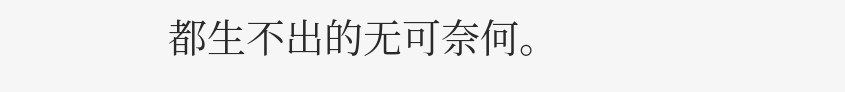都生不出的无可奈何。